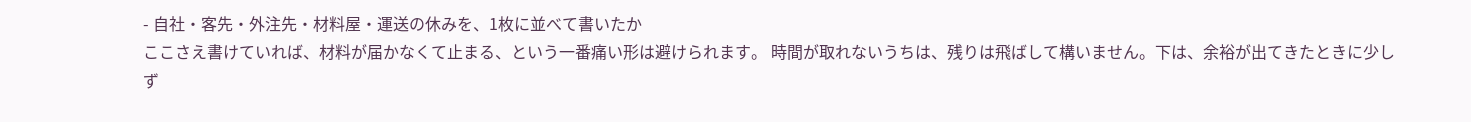- 自社・客先・外注先・材料屋・運送の休みを、1枚に並べて書いたか
ここさえ書けていれば、材料が届かなくて止まる、という一番痛い形は避けられます。 時間が取れないうちは、残りは飛ばして構いません。下は、余裕が出てきたときに少しず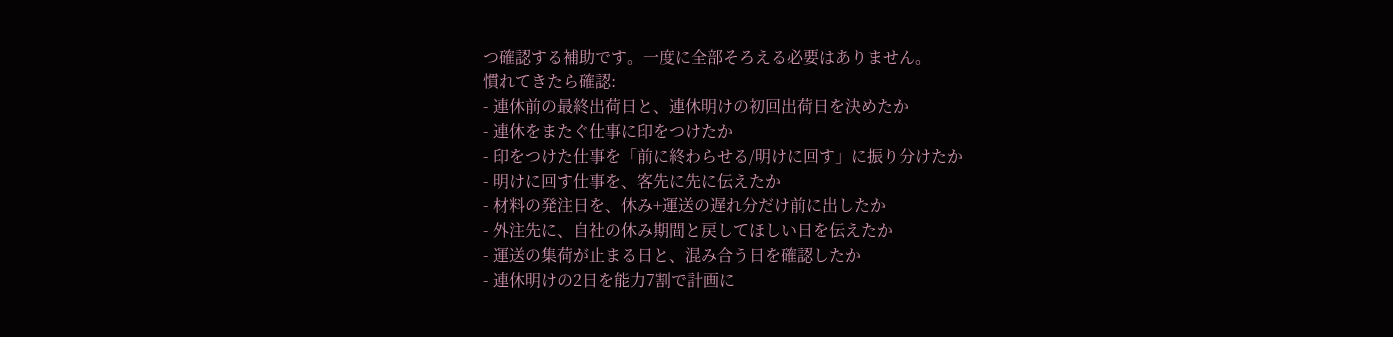つ確認する補助です。一度に全部そろえる必要はありません。
慣れてきたら確認:
- 連休前の最終出荷日と、連休明けの初回出荷日を決めたか
- 連休をまたぐ仕事に印をつけたか
- 印をつけた仕事を「前に終わらせる/明けに回す」に振り分けたか
- 明けに回す仕事を、客先に先に伝えたか
- 材料の発注日を、休み+運送の遅れ分だけ前に出したか
- 外注先に、自社の休み期間と戻してほしい日を伝えたか
- 運送の集荷が止まる日と、混み合う日を確認したか
- 連休明けの2日を能力7割で計画に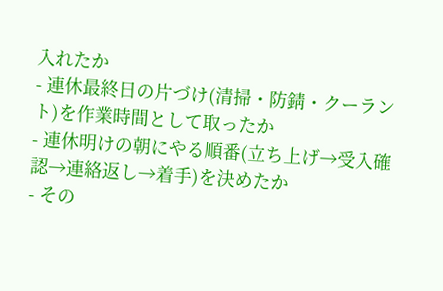入れたか
- 連休最終日の片づけ(清掃・防錆・クーラント)を作業時間として取ったか
- 連休明けの朝にやる順番(立ち上げ→受入確認→連絡返し→着手)を決めたか
- その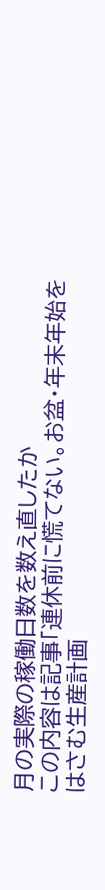月の実際の稼働日数を数え直したか
この内容は記事「連休前に慌てない。お盆・年末年始をはさむ生産計画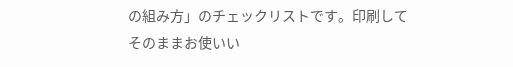の組み方」のチェックリストです。印刷してそのままお使いい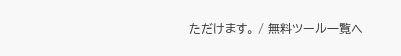ただけます。 / 無料ツール一覧へ